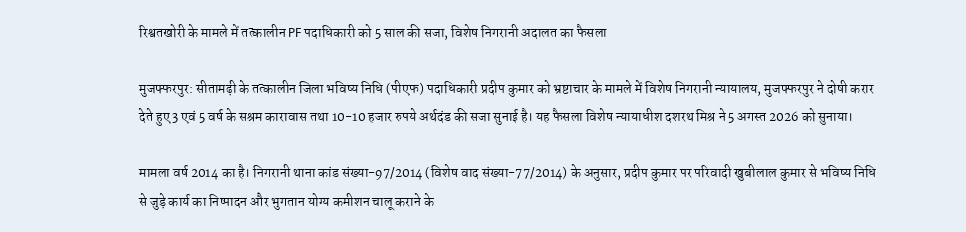रिश्वतखोरी के मामले में तत्कालीन PF पदाधिकारी को 5 साल की सजा, विशेष निगरानी अदालत का फैसला

मुजफ्फरपुर: सीतामढ़ी के तत्कालीन जिला भविष्य निधि (पीएफ) पदाधिकारी प्रदीप कुमार को भ्रष्टाचार के मामले में विशेष निगरानी न्यायालय, मुजफ्फरपुर ने दोषी करार देते हुए 3 एवं 5 वर्ष के सश्रम कारावास तथा 10-10 हजार रुपये अर्थदंड की सजा सुनाई है। यह फैसला विशेष न्यायाधीश दशरथ मिश्र ने 5 अगस्त 2026 को सुनाया।

मामला वर्ष 2014 का है। निगरानी थाना कांड संख्या-97/2014 (विशेष वाद संख्या-77/2014) के अनुसार, प्रदीप कुमार पर परिवादी खुबीलाल कुमार से भविष्य निधि से जुड़े कार्य का निष्पादन और भुगतान योग्य कमीशन चालू कराने के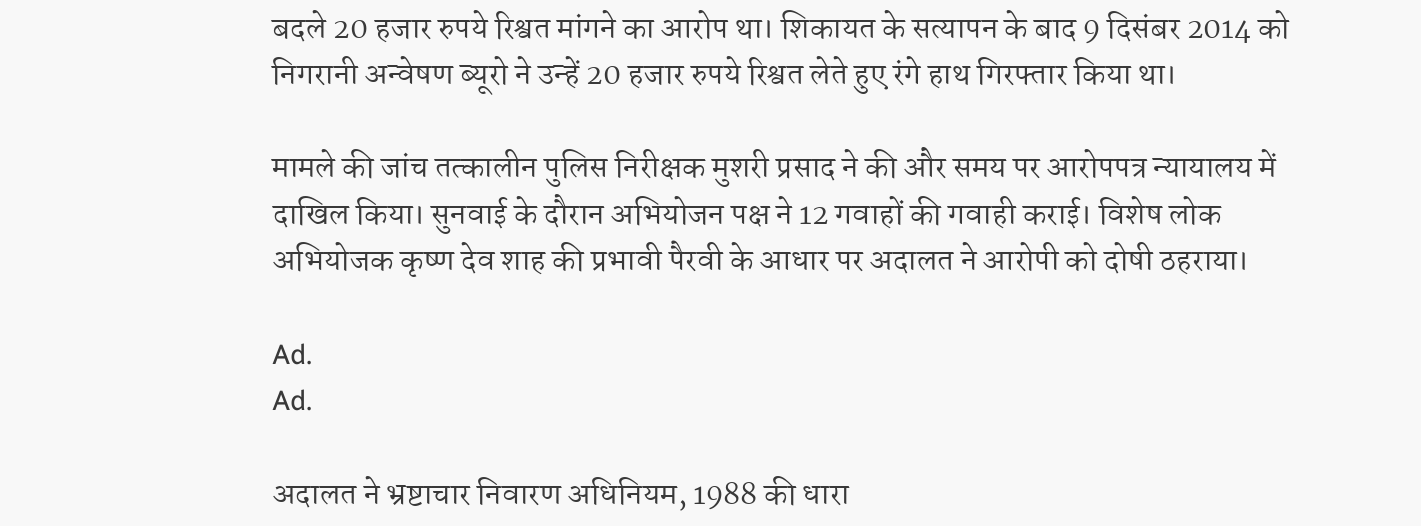बदले 20 हजार रुपये रिश्वत मांगने का आरोप था। शिकायत के सत्यापन के बाद 9 दिसंबर 2014 को निगरानी अन्वेषण ब्यूरो ने उन्हें 20 हजार रुपये रिश्वत लेते हुए रंगे हाथ गिरफ्तार किया था।

मामले की जांच तत्कालीन पुलिस निरीक्षक मुशरी प्रसाद ने की और समय पर आरोपपत्र न्यायालय में दाखिल किया। सुनवाई के दौरान अभियोजन पक्ष ने 12 गवाहों की गवाही कराई। विशेष लोक अभियोजक कृष्ण देव शाह की प्रभावी पैरवी के आधार पर अदालत ने आरोपी को दोषी ठहराया।

Ad.
Ad.

अदालत ने भ्रष्टाचार निवारण अधिनियम, 1988 की धारा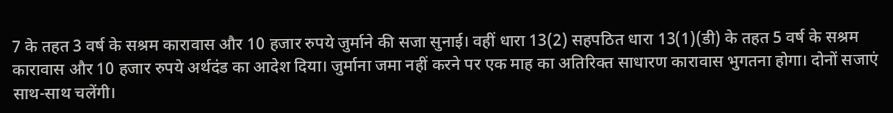7 के तहत 3 वर्ष के सश्रम कारावास और 10 हजार रुपये जुर्माने की सजा सुनाई। वहीं धारा 13(2) सहपठित धारा 13(1)(डी) के तहत 5 वर्ष के सश्रम कारावास और 10 हजार रुपये अर्थदंड का आदेश दिया। जुर्माना जमा नहीं करने पर एक माह का अतिरिक्त साधारण कारावास भुगतना होगा। दोनों सजाएं साथ-साथ चलेंगी।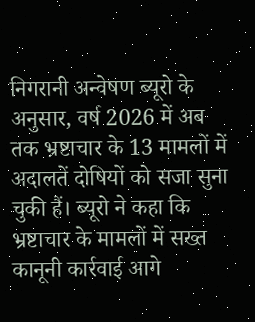निगरानी अन्वेषण ब्यूरो के अनुसार, वर्ष 2026 में अब तक भ्रष्टाचार के 13 मामलों में अदालतें दोषियों को सजा सुना चुकी हैं। ब्यूरो ने कहा कि भ्रष्टाचार के मामलों में सख्त कानूनी कार्रवाई आगे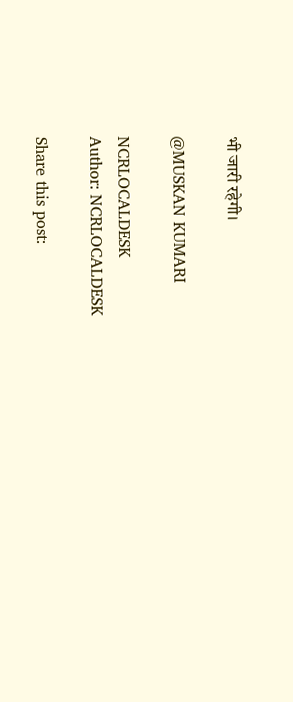भी जारी रहेगी।

@MUSKAN KUMARI

NCRLOCALDESK
Author: NCRLOCALDESK

Share this post: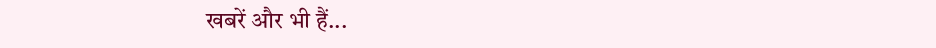खबरें और भी हैं...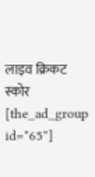लाइव क्रिकट स्कोर
[the_ad_group id="65"]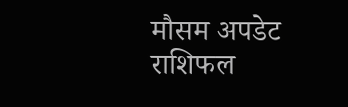मौसम अपडेट
राशिफल